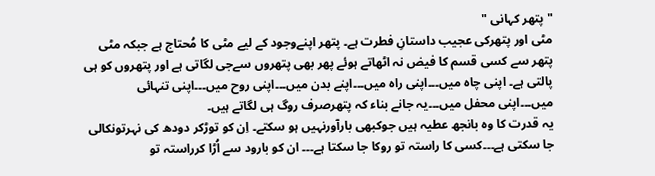"پتھر کہانی "
مٹی اور پتھرکی عجیب داستانِ فطرت ہے۔ پتھر اپنےوجود کے لیے مٹی کا مُحتاج ہے جبکہ مٹی پتھر سے کسی قسم کا فیض نہ اٹھاتے ہوئے پھر بھی پتھروں سےجی لگاتی ہے اور پتھروں کو ہی پالتی ہے۔ اپنی چاہ میں۔۔۔اپنی راہ میں۔۔۔اپنے بدن میں۔۔۔اپنی روح میں۔۔۔اپنی تنہائی میں۔۔۔اپنی محفل میں۔۔۔یہ جانے بناء کہ پتھرصرف روگ ہی لگاتے ہیں۔
یہ قدرت کا وہ بانجھ عطیہ ہیں جوکبھی بارآورنہیں ہو سکتے۔ اِن کو توڑکر دودھ کی نہرتونکالی جا سکتی ہے۔۔۔کسی کا راستہ تو روکا جا سکتا ہے۔۔۔ ان کو بارود سے اُڑا کرراستہ تو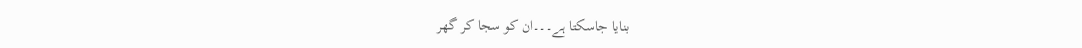بنایا جاسکتا ہے۔۔۔ان کو سجا کر گھر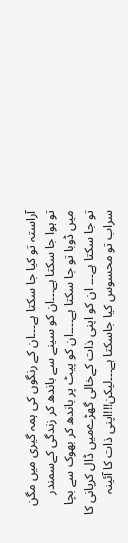آراستہ تو کیا جا سکتا ہے۔۔۔ان کے رنگوں کی ہمہ گیری میں مگن تو ہوا جا سکتا ہے۔۔۔ان کو سینے سے باندھ کر زندگی کےسمندر میں ڈوبا تو جا سکتا ہے۔۔۔۔ان کو پیٹ پر باندھ کر بھوک سے بچا تو جا سکتا ہے۔۔۔ ان کو اپنی ذات کےخالی گھڑےمیں ڈال کرپانی کا سراب تو محسوس کیا جاسکتا ہے۔۔۔لیکن!!!اپنی ذات کا آئینہ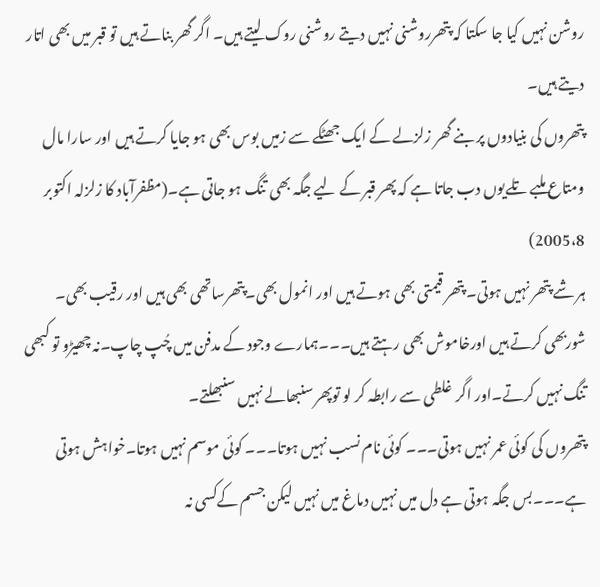روشن نہیں کیا جا سکتا کہ پتھرروشنی نہیں دیتے روشنی روک لیتے ہیں۔ اگر گھر بناتے ہیں تو قبر میں بھی اتار دیتے ہیں۔
پتھروں کی بنیادوں پر بنے گھر زلزلے کے ایک جھٹکے سے زمیں بوس بھی ہو جایا کرتے ہیں اور سارا مال ومتاع ملبے تلےیوں دب جاتا ہے کہ پھر قبر کے لیے جگہ بھی تنگ ہو جاتی ہے۔(مظفرآباد کا زلزلہ اکتوبر 2005،8)
ہر شے پتھر نہیں ہوتی۔ پتھر قیمتی بھی ہوتے ہیں اور انمول بھی۔پتھرساتھی بھی ہیں اور رقیب بھی۔
شوربھی کرتے ہیں اورخاموش بھی رہتے ہیں۔۔۔ہمارے وجود کے مدفن میں چُپ چاپ۔نہ چھیڑو تو کبھی تنگ نہیں کرتے۔اور اگر غلطی سے رابطہ کر لو توپھر سنبھالے نہیں سنبھلتے۔
پتھروں کی کوئی عمر نہیں ہوتی۔۔۔ کوئی نام نسب نہیں ہوتا۔۔۔ کوئی موسم نہیں ہوتا۔خواہش ہوتی ہے۔۔۔بس جگہ ہوتی ہے دل میں نہیں دماغ میں نہیں لیکن جسم کےکسی نہ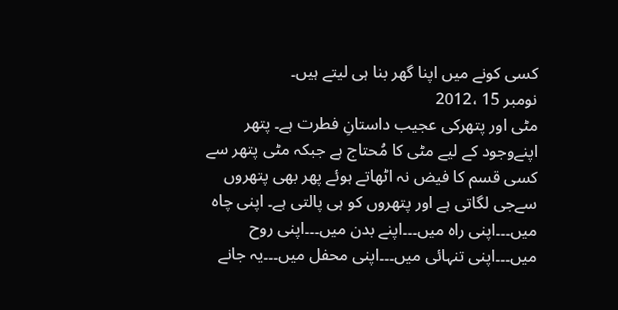کسی کونے میں اپنا گھر بنا ہی لیتے ہیں۔
نومبر 15 ،2012
مٹی اور پتھرکی عجیب داستانِ فطرت ہے۔ پتھر اپنےوجود کے لیے مٹی کا مُحتاج ہے جبکہ مٹی پتھر سے کسی قسم کا فیض نہ اٹھاتے ہوئے پھر بھی پتھروں سےجی لگاتی ہے اور پتھروں کو ہی پالتی ہے۔ اپنی چاہ میں۔۔۔اپنی راہ میں۔۔۔اپنے بدن میں۔۔۔اپنی روح میں۔۔۔اپنی تنہائی میں۔۔۔اپنی محفل میں۔۔۔یہ جانے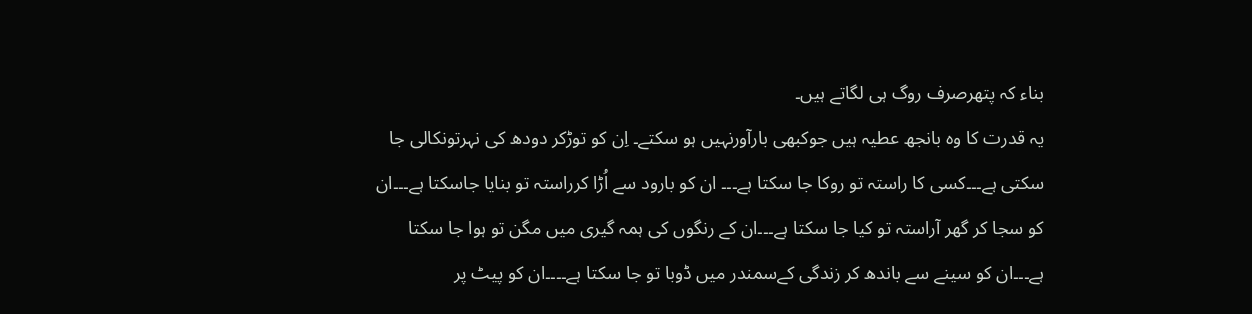بناء کہ پتھرصرف روگ ہی لگاتے ہیں۔
یہ قدرت کا وہ بانجھ عطیہ ہیں جوکبھی بارآورنہیں ہو سکتے۔ اِن کو توڑکر دودھ کی نہرتونکالی جا سکتی ہے۔۔۔کسی کا راستہ تو روکا جا سکتا ہے۔۔۔ ان کو بارود سے اُڑا کرراستہ تو بنایا جاسکتا ہے۔۔۔ان کو سجا کر گھر آراستہ تو کیا جا سکتا ہے۔۔۔ان کے رنگوں کی ہمہ گیری میں مگن تو ہوا جا سکتا ہے۔۔۔ان کو سینے سے باندھ کر زندگی کےسمندر میں ڈوبا تو جا سکتا ہے۔۔۔۔ان کو پیٹ پر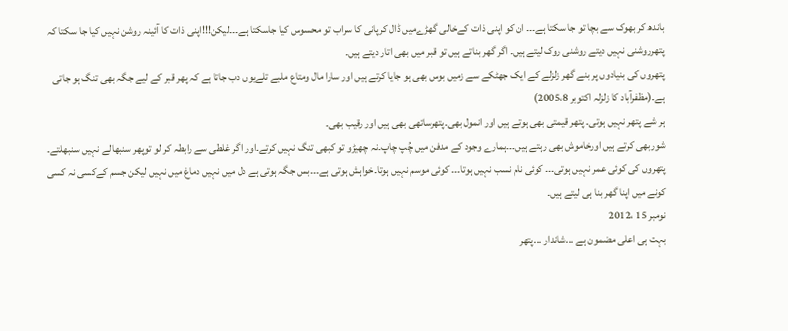باندھ کر بھوک سے بچا تو جا سکتا ہے۔۔۔ ان کو اپنی ذات کےخالی گھڑےمیں ڈال کرپانی کا سراب تو محسوس کیا جاسکتا ہے۔۔۔لیکن!!!اپنی ذات کا آئینہ روشن نہیں کیا جا سکتا کہ پتھرروشنی نہیں دیتے روشنی روک لیتے ہیں۔ اگر گھر بناتے ہیں تو قبر میں بھی اتار دیتے ہیں۔
پتھروں کی بنیادوں پر بنے گھر زلزلے کے ایک جھٹکے سے زمیں بوس بھی ہو جایا کرتے ہیں اور سارا مال ومتاع ملبے تلےیوں دب جاتا ہے کہ پھر قبر کے لیے جگہ بھی تنگ ہو جاتی ہے۔(مظفرآباد کا زلزلہ اکتوبر 2005،8)
ہر شے پتھر نہیں ہوتی۔ پتھر قیمتی بھی ہوتے ہیں اور انمول بھی۔پتھرساتھی بھی ہیں اور رقیب بھی۔
شوربھی کرتے ہیں اورخاموش بھی رہتے ہیں۔۔۔ہمارے وجود کے مدفن میں چُپ چاپ۔نہ چھیڑو تو کبھی تنگ نہیں کرتے۔اور اگر غلطی سے رابطہ کر لو توپھر سنبھالے نہیں سنبھلتے۔
پتھروں کی کوئی عمر نہیں ہوتی۔۔۔ کوئی نام نسب نہیں ہوتا۔۔۔ کوئی موسم نہیں ہوتا۔خواہش ہوتی ہے۔۔۔بس جگہ ہوتی ہے دل میں نہیں دماغ میں نہیں لیکن جسم کےکسی نہ کسی کونے میں اپنا گھر بنا ہی لیتے ہیں۔
نومبر 15 ،2012
بہت ہی اعلی مضمون ہے ...شاندار ...پتھر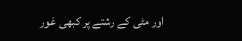اور مٹی کے رشتے پر کبھی غور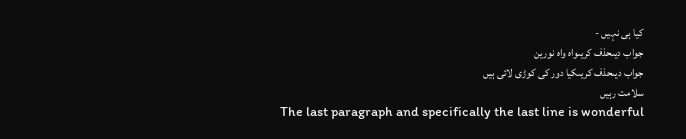کیا ہی نہیں -
جواب دیںحذف کریںواہ واہ نورین
جواب دیںحذف کریںکیا دور کی کوڑی لائی ہیں
سلامت رہیں
The last paragraph and specifically the last line is wonderful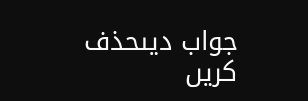جواب دیںحذف کریں